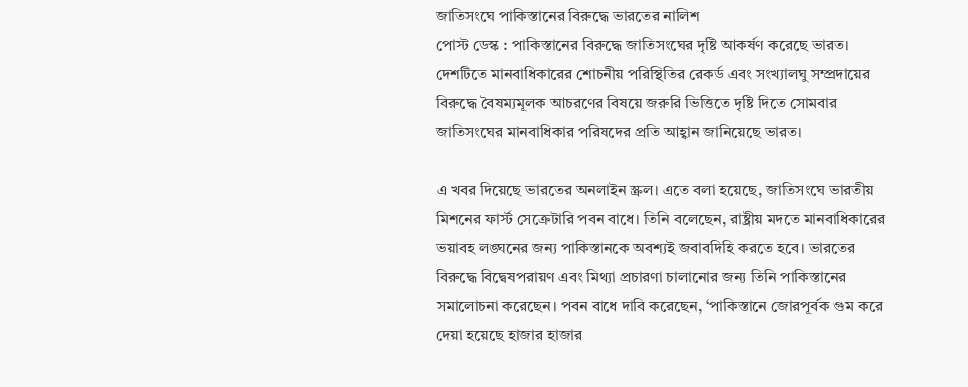জাতিসংঘে পাকিস্তানের বিরুদ্ধে ভারতের নালিশ
পোস্ট ডেস্ক : পাকিস্তানের বিরুদ্ধে জাতিসংঘের দৃষ্টি আকর্ষণ করেছে ভারত। দেশটিতে মানবাধিকারের শোচনীয় পরিস্থিতির রেকর্ড এবং সংখ্যালঘু সম্প্রদায়ের বিরুদ্ধে বৈষম্যমূলক আচরণের বিষয়ে জরুরি ভিত্তিতে দৃষ্টি দিতে সোমবার জাতিসংঘের মানবাধিকার পরিষদের প্রতি আহ্বান জানিয়েছে ভারত।

এ খবর দিয়েছে ভারতের অনলাইন স্ক্রল। এতে বলা হয়েছে, জাতিসংঘে ভারতীয় মিশনের ফার্স্ট সেক্রেটারি পবন বাধে। তিনি বলেছেন, রাষ্ট্রীয় মদতে মানবাধিকারের ভয়াবহ লঙ্ঘনের জন্য পাকিস্তানকে অবশ্যই জবাবদিহি করতে হবে। ভারতের বিরুদ্ধে বিদ্বেষপরায়ণ এবং মিথ্যা প্রচারণা চালানোর জন্য তিনি পাকিস্তানের সমালোচনা করেছেন। পবন বাধে দাবি করেছেন, ‘পাকিস্তানে জোরপূর্বক গুম করে দেয়া হয়েছে হাজার হাজার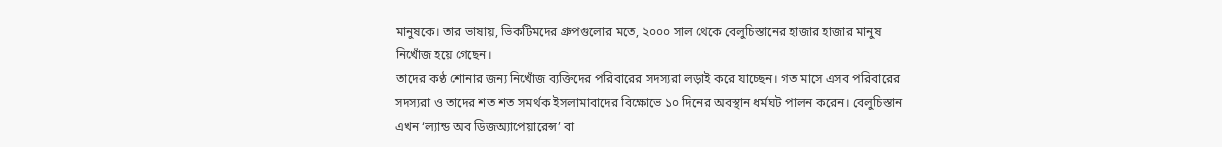মানুষকে। তার ভাষায়, ভিকটিমদের গ্রুপগুলোর মতে, ২০০০ সাল থেকে বেলুচিস্তানের হাজার হাজার মানুষ নিখোঁজ হয়ে গেছেন।
তাদের কণ্ঠ শোনার জন্য নিখোঁজ ব্যক্তিদের পরিবারের সদস্যরা লড়াই করে যাচ্ছেন। গত মাসে এসব পরিবারের সদস্যরা ও তাদের শত শত সমর্থক ইসলামাবাদের বিক্ষোভে ১০ দিনের অবস্থান ধর্মঘট পালন করেন। বেলুচিস্তান এখন ‘ল্যান্ড অব ডিজঅ্যাপেয়ারেন্স’ বা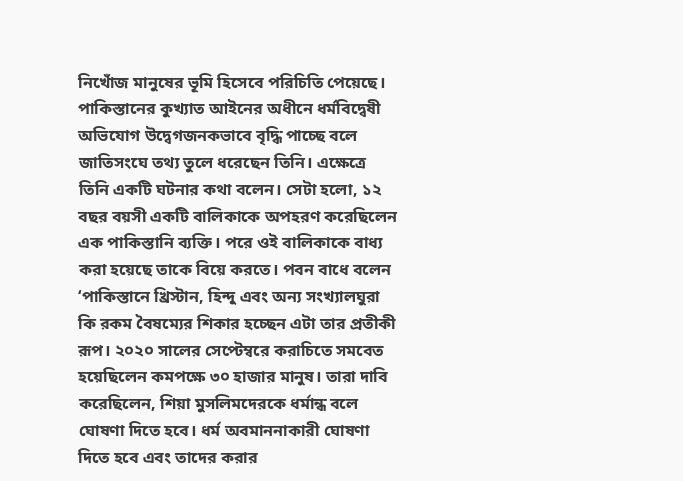নিখোঁজ মানুষের ভূমি হিসেবে পরিচিতি পেয়েছে।
পাকিস্তানের কুখ্যাত আইনের অধীনে ধর্মবিদ্বেষী অভিযোগ উদ্বেগজনকভাবে বৃদ্ধি পাচ্ছে বলে জাতিসংঘে তথ্য তুলে ধরেছেন তিনি। এক্ষেত্রে তিনি একটি ঘটনার কথা বলেন। সেটা হলো, ১২ বছর বয়সী একটি বালিকাকে অপহরণ করেছিলেন এক পাকিস্তানি ব্যক্তি। পরে ওই বালিকাকে বাধ্য করা হয়েছে তাকে বিয়ে করতে। পবন বাধে বলেন ‘পাকিস্তানে খ্রিস্টান, হিন্দু এবং অন্য সংখ্যালঘুরা কি রকম বৈষম্যের শিকার হচ্ছেন এটা তার প্রতীকী রূপ। ২০২০ সালের সেপ্টেম্বরে করাচিতে সমবেত হয়েছিলেন কমপক্ষে ৩০ হাজার মানুষ। তারা দাবি করেছিলেন, শিয়া মুসলিমদেরকে ধর্মান্ধ বলে ঘোষণা দিতে হবে। ধর্ম অবমাননাকারী ঘোষণা দিতে হবে এবং তাদের করার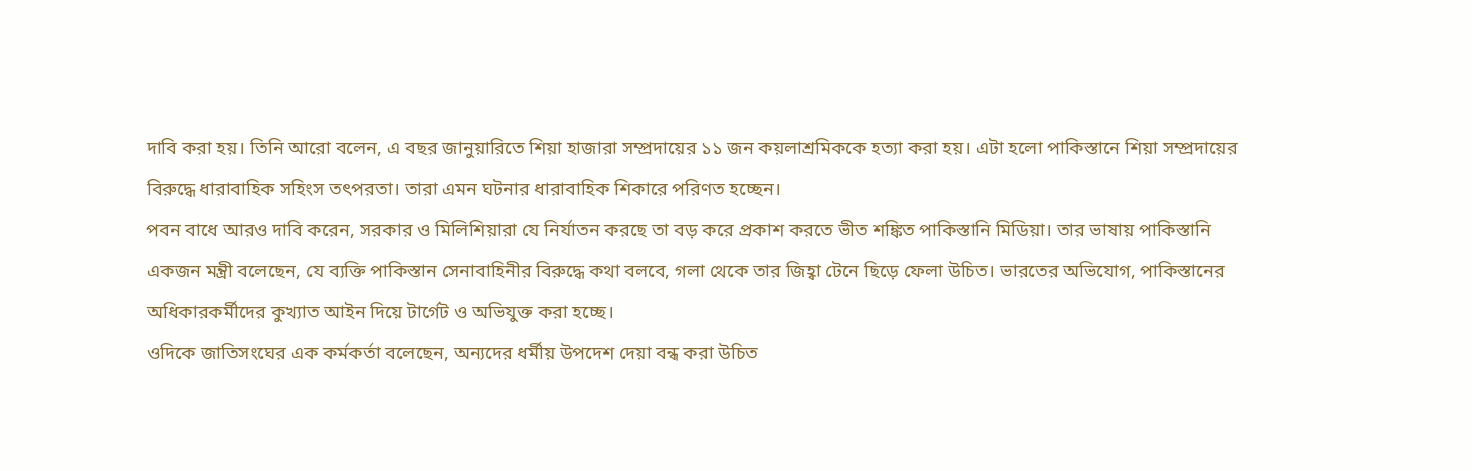দাবি করা হয়। তিনি আরো বলেন, এ বছর জানুয়ারিতে শিয়া হাজারা সম্প্রদায়ের ১১ জন কয়লাশ্রমিককে হত্যা করা হয়। এটা হলো পাকিস্তানে শিয়া সম্প্রদায়ের বিরুদ্ধে ধারাবাহিক সহিংস তৎপরতা। তারা এমন ঘটনার ধারাবাহিক শিকারে পরিণত হচ্ছেন।
পবন বাধে আরও দাবি করেন, সরকার ও মিলিশিয়ারা যে নির্যাতন করছে তা বড় করে প্রকাশ করতে ভীত শঙ্কিত পাকিস্তানি মিডিয়া। তার ভাষায় পাকিস্তানি একজন মন্ত্রী বলেছেন, যে ব্যক্তি পাকিস্তান সেনাবাহিনীর বিরুদ্ধে কথা বলবে, গলা থেকে তার জিহ্বা টেনে ছিড়ে ফেলা উচিত। ভারতের অভিযোগ, পাকিস্তানের অধিকারকর্মীদের কুখ্যাত আইন দিয়ে টার্গেট ও অভিযুক্ত করা হচ্ছে।
ওদিকে জাতিসংঘের এক কর্মকর্তা বলেছেন, অন্যদের ধর্মীয় উপদেশ দেয়া বন্ধ করা উচিত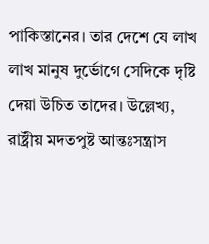পাকিস্তানের। তার দেশে যে লাখ লাখ মানুষ দুর্ভোগে সেদিকে দৃষ্টি দেয়া উচিত তাদের। উল্লেখ্য, রাষ্ট্রীয় মদতপুষ্ট আন্তঃসন্ত্রাস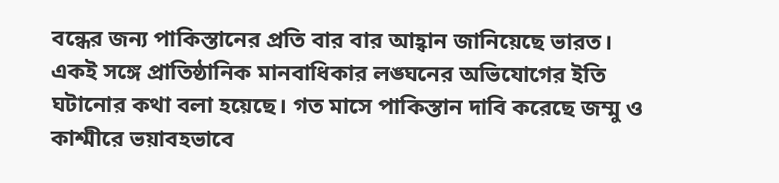বন্ধের জন্য পাকিস্তানের প্রতি বার বার আহ্বান জানিয়েছে ভারত। একই সঙ্গে প্রাতিষ্ঠানিক মানবাধিকার লঙ্ঘনের অভিযোগের ইতি ঘটানোর কথা বলা হয়েছে। গত মাসে পাকিস্তান দাবি করেছে জম্মু ও কাশ্মীরে ভয়াবহভাবে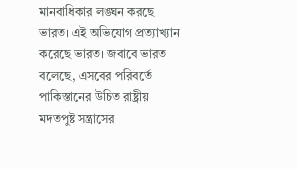মানবাধিকার লঙ্ঘন করছে ভারত। এই অভিযোগ প্রত্যাখ্যান করেছে ভারত। জবাবে ভারত বলেছে, এসবের পরিবর্তে পাকিস্তানের উচিত রাষ্ট্রীয় মদতপুষ্ট সন্ত্রাসের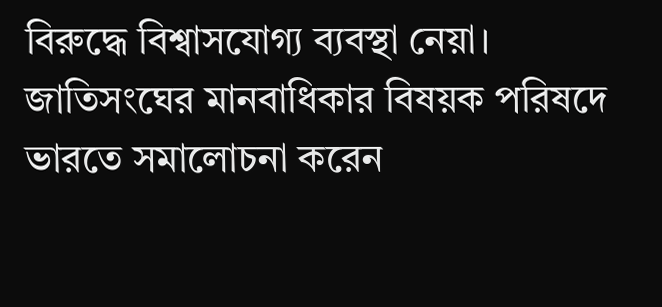বিরুদ্ধে বিশ্বাসযোগ্য ব্যবস্থা নেয়া। জাতিসংঘের মানবাধিকার বিষয়ক পরিষদে ভারতে সমালোচনা করেন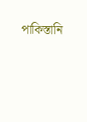পাকিস্তানি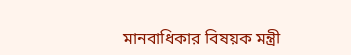মানবাধিকার বিষয়ক মন্ত্রী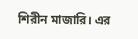শিরীন মাজারি। এর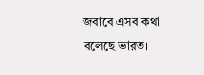জবাবে এসব কথা বলেছে ভারত।